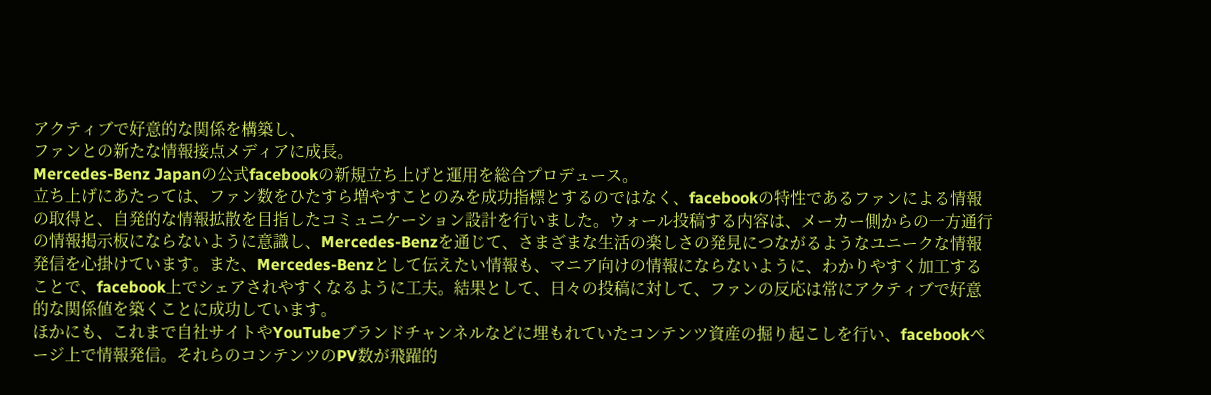アクティブで好意的な関係を構築し、
ファンとの新たな情報接点メディアに成長。
Mercedes-Benz Japanの公式facebookの新規立ち上げと運用を総合プロデュース。
立ち上げにあたっては、ファン数をひたすら増やすことのみを成功指標とするのではなく、facebookの特性であるファンによる情報の取得と、自発的な情報拡散を目指したコミュニケーション設計を行いました。ウォール投稿する内容は、メーカー側からの一方通行の情報掲示板にならないように意識し、Mercedes-Benzを通じて、さまざまな生活の楽しさの発見につながるようなユニークな情報発信を心掛けています。また、Mercedes-Benzとして伝えたい情報も、マニア向けの情報にならないように、わかりやすく加工することで、facebook上でシェアされやすくなるように工夫。結果として、日々の投稿に対して、ファンの反応は常にアクティブで好意的な関係値を築くことに成功しています。
ほかにも、これまで自社サイトやYouTubeブランドチャンネルなどに埋もれていたコンテンツ資産の掘り起こしを行い、facebookページ上で情報発信。それらのコンテンツのPV数が飛躍的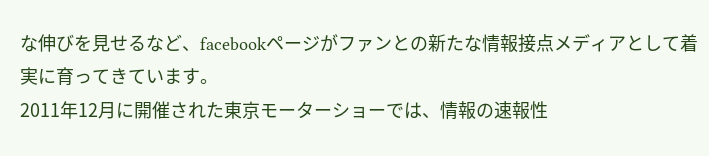な伸びを見せるなど、facebookページがファンとの新たな情報接点メディアとして着実に育ってきています。
2011年12月に開催された東京モーターショーでは、情報の速報性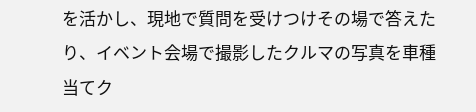を活かし、現地で質問を受けつけその場で答えたり、イベント会場で撮影したクルマの写真を車種当てク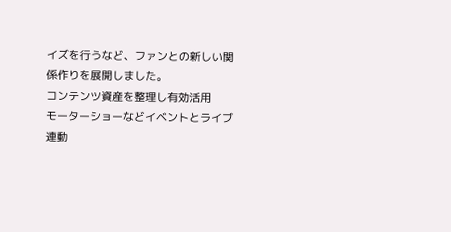イズを行うなど、ファンとの新しい関係作りを展開しました。
コンテンツ資産を整理し有効活用
モーターショーなどイベントとライブ連動